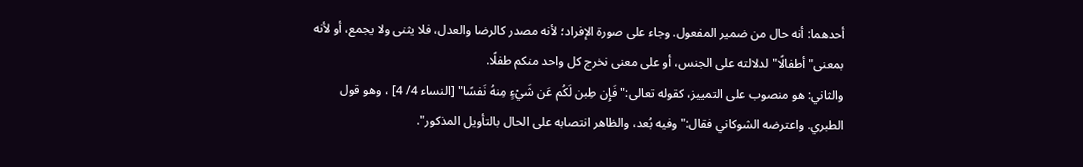أحدهما: أنه حال من ضمير المفعول. وجاء على صورة الإفراد؛ لأنه مصدر كالرضا والعدل، فلا يثنى ولا يجمع، أو لأنه بمعنى"أطفالًا"لدلالته على الجنس، أو على معنى نخرج كل واحد منكم طفلًا.
والثاني: هو منصوب على التمييز، كقوله تعالى:"فَإِن طِبن لَكُم عَن شَيْءٍ مِنهُ نَفسًا" [النساء 4/ 4] ، وهو قول الطبري. واعترضه الشوكاني فقال:"وفيه بُعد، والظاهر انتصابه على الحال بالتأويل المذكور".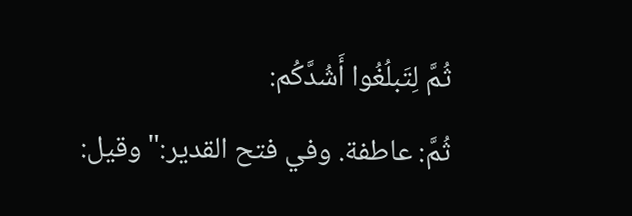ثُمَّ لِتَبلُغُوا أَشُدَّكُم:
ثُمَّ: عاطفة. وفي فتح القدير:"وقيل: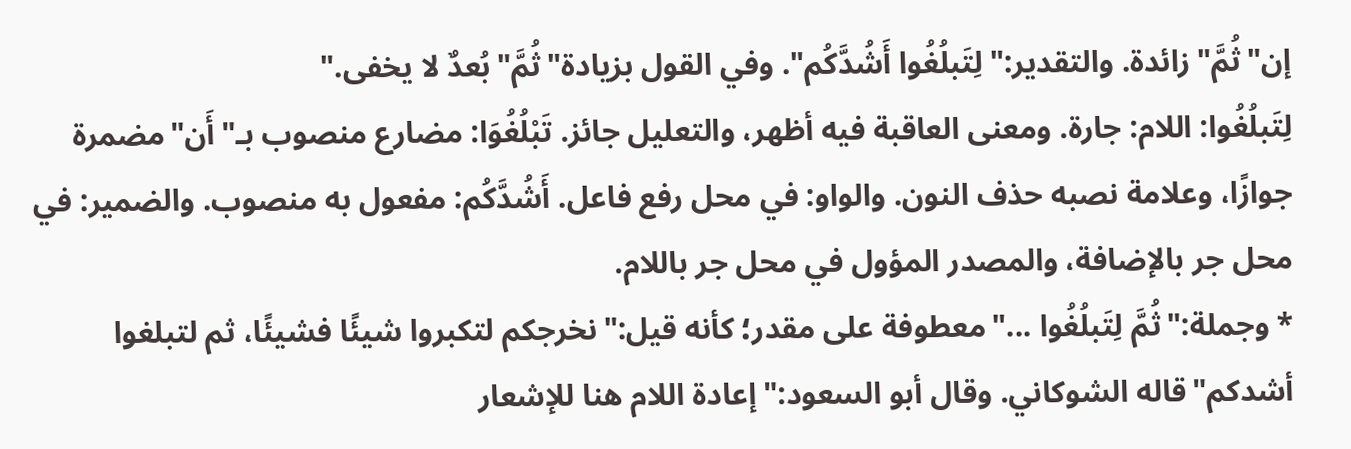إن"ثُمَّ"زائدة. والتقدير:"لِتَبلُغُوا أَشُدَّكُم". وفي القول بزيادة"ثُمَّ"بُعدٌ لا يخفى."
لِتَبلُغُوا: اللام: جارة. ومعنى العاقبة فيه أظهر، والتعليل جائز. تَبْلُغُوَا: مضارع منصوب بـ"أَن"مضمرة جوازًا، وعلامة نصبه حذف النون. والواو: في محل رفع فاعل. أَشُدَّكُم: مفعول به منصوب. والضمير: في محل جر بالإضافة، والمصدر المؤول في محل جر باللام.
* وجملة:"ثُمَّ لِتَبلُغُوا ..."معطوفة على مقدر؛ كأنه قيل:"نخرجكم لتكبروا شيئًا فشيئًا، ثم لتبلغوا أشدكم"قاله الشوكاني. وقال أبو السعود:"إعادة اللام هنا للإشعار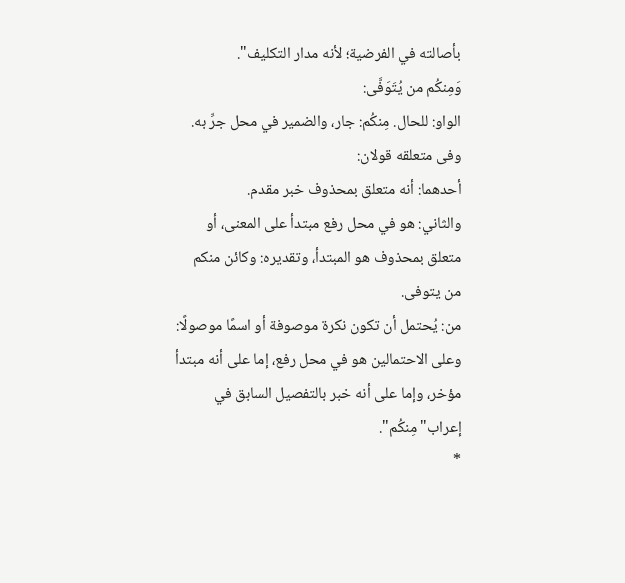بأصالته في الفرضية؛ لأنه مدار التكليف".
وَمِنكُم من يُتَوَفَّى:
الواو: للحال. مِنكُم: جار، والضمير في محل جرِّ به. وفى متعلقه قولان:
أحدهما: أنه متعلق بمحذوف خبر مقدم.
والثاني: هو في محل رفع مبتدأ على المعنى، أو متعلق بمحذوف هو المبتدأ، وتقديره: وكائن منكم من يتوفى.
من: يُحتمل أن تكون نكرة موصوفة أو اسمًا موصولًا: وعلى الاحتمالين هو في محل رفع، إما على أنه مبتدأ مؤخر، وإما على أنه خبر بالتفصيل السابق في إعراب"مِنكُم".
*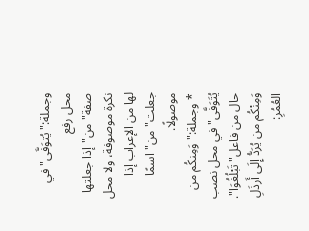وجملة:"يُتوَفَّى"في محل رفع صفة"من"إذا جعلتها نكرة موصوفة، ولا محل لها من الإعراب إذا جعلت"من"اسمًا موصولًا.
* وجملة:"وَمِنكُم من يُتَوَفَّى"في محل نصب حال من فاعل"تَبْلُغُوَا".
وَمِنْكُم من يُرَدُّ إِلَى أَرذَلِ العُمُرِ: